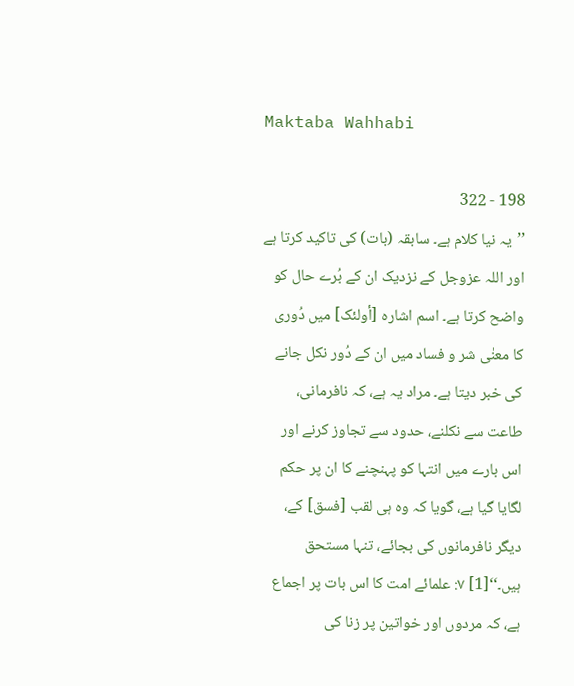Maktaba Wahhabi

198 - 322
’’یہ نیا کلام ہے۔ سابقہ (بات) کی تاکید کرتا ہے اور اللہ عزوجل کے نزدیک ان کے بُرے حال کو واضح کرتا ہے۔ اسم اشارہ [أولئک] میں دُوری کا معنٰی شر و فساد میں ان کے دُور نکل جانے کی خبر دیتا ہے۔ مراد یہ ہے، کہ نافرمانی، طاعت سے نکلنے، حدود سے تجاوز کرنے اور اس بارے میں انتہا کو پہنچنے کا ان پر حکم لگایا گیا ہے، گویا کہ وہ ہی لقب [فسق] کے، دیگر نافرمانوں کی بجائے، تنہا مستحق ہیں۔‘‘[1] ۷: علمائے امت کا اس بات پر اجماع ہے، کہ مردوں اور خواتین پر زنا کی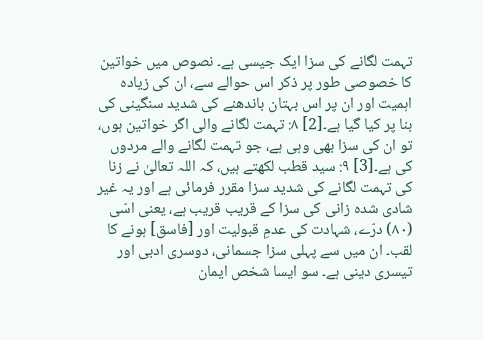تہمت لگانے کی سزا ایک جیسی ہے۔ نصوص میں خواتین کا خصوصی طور پر ذکر اس حوالے سے، ان کی زیادہ اہمیت اور ان پر اس بہتان باندھنے کی شدید سنگینی کی بنا پر کیا گیا ہے۔[2] ۸: تہمت لگانے والی اگر خواتین ہوں، تو ان کی سزا بھی وہی ہے، جو تہمت لگانے والے مردوں کی ہے۔[3] ۹: سید قطب لکھتے ہیں، کہ اللہ تعالیٰ نے زنا کی تہمت لگانے کی شدید سزا مقرر فرمائی ہے اور یہ غیر شادی شدہ زانی کی سزا کے قریب قریب ہے، یعنی اسّی (۸۰) درّے، شہادت کی عدمِ قبولیت اور [فاسق] ہونے کا لقب۔ ان میں سے پہلی سزا جسمانی، دوسری ادبی اور تیسری دینی ہے۔ سو ایسا شخص ایمان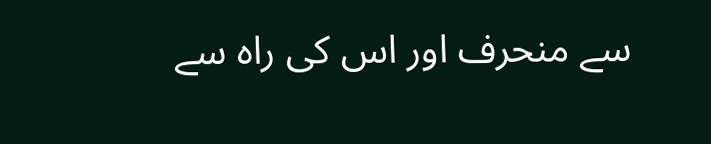سے منحرف اور اس کی راہ سے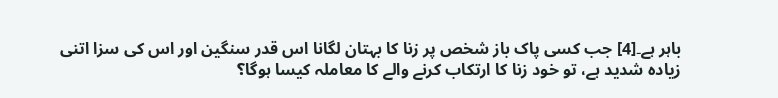باہر ہے۔[4] جب کسی پاک باز شخص پر زنا کا بہتان لگانا اس قدر سنگین اور اس کی سزا اتنی زیادہ شدید ہے، تو خود زنا کا ارتکاب کرنے والے کا معاملہ کیسا ہوگا؟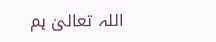اللہ تعالیٰ ہم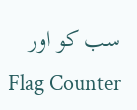سب کو اور
Flag Counter